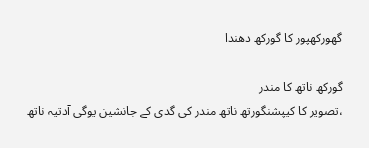گھورکھپور کا گورکھ دھندا

گورکھ ناتھ کا مندر
،تصویر کا کیپشنگورتھ ناتھ مندر کی گدی کے جانشین یوگی آدتیہ ناتھ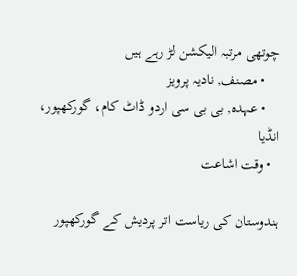چوتھی مرتبہ الیکشن لڑ رہے ہیں
    • مصنف, نادیہ پرویز
    • عہدہ, بی بی سی اردو ڈاٹ کام، گورکھپور، انڈیا
  • وقت اشاعت

ہندوستان کی ریاست اتر پردیش کے گورکھپور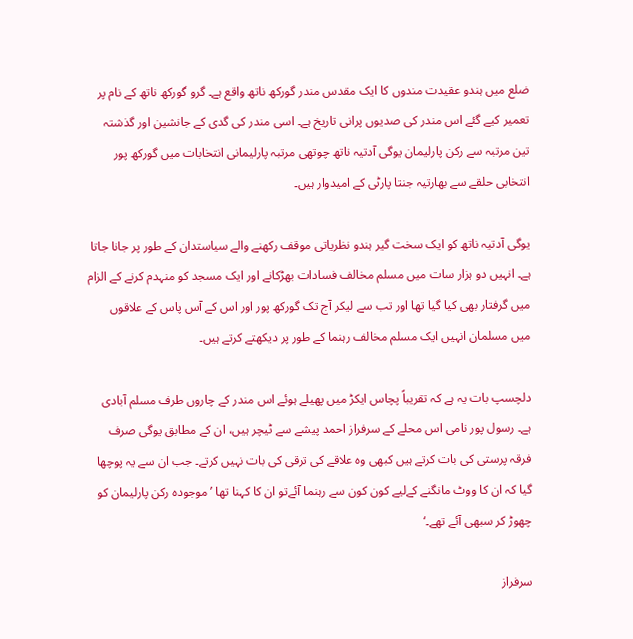ضلع میں ہندو عقیدت مندوں کا ایک مقدس مندر گورکھ ناتھ واقع ہے۔ گرو گورکھ ناتھ کے نام پر تعمیر کیے گئے اس مندر کی صدیوں پرانی تاریخ ہے۔ اسی مندر کی گدی کے جانشین اور گذشتہ تین مرتبہ سے رکن پارلیمان یوگی آدتیہ ناتھ چوتھی مرتبہ پارلیمانی انتخابات میں گورکھ پور انتخابی حلقے سے بھارتیہ جنتا پارٹی کے امیدوار ہیں۔

یوگی آدتیہ ناتھ کو ایک سخت گیر ہندو نظریاتی موقف رکھنے والے سیاستدان کے طور پر جانا جاتا ہے۔ انہيں دو ہزار سات ميں مسلم مخالف فسادات بھڑکانے اور ایک مسجد کو منہدم کرنے کے الزام میں گرفتار بھی کیا گیا تھا اور تب سے لیکر آج تک گورکھ پور اور اس کے آس پاس کے علاقوں میں مسلمان انہیں ایک مسلم مخالف رہنما کے طور پر دیکھتے کرتے ہیں۔

دلچسپ بات یہ ہے کہ تقریباً پچاس ایکڑ میں پھیلے ہوئے اس مندر کے چاروں طرف مسلم آبادی ہے۔ رسول پور نامی اس محلے کے سرفراز احمد پیشے سے ٹیچر ہیں، ان کے مطابق یوگی صرف فرقہ پرستی کی بات کرتے ہیں کبھی وہ علاقے کی ترقی کی بات نہیں کرتے۔ جب ان سے یہ پوچھا گیا کہ ان کا ووٹ مانگنے کےلیے کون کون سے رہنما آئےتو ان کا کہنا تھا ’موجودہ رکن پارلیمان کو چھوڑ کر سبھی آئے تھے۔‘

سرفراز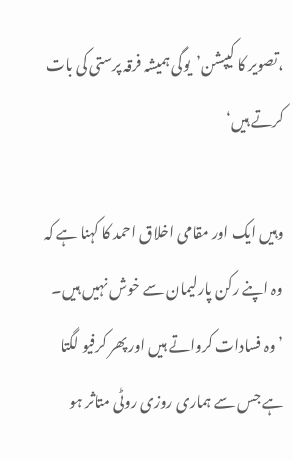،تصویر کا کیپشن’یوگی ہمیشہ فرقہ پرستی کی بات کرتے ہیں‘

وہيں ایک اور مقامی اخلاق احمد کا کہنا ہے کہ وہ اپنے رکن پارلیمان سے خوش نہیں ہیں۔ ’وہ فسادات کرواتے ہیں اور پھر کرفیو لگتا ہے جس سے ہماری روزی روٹی متاثر ہو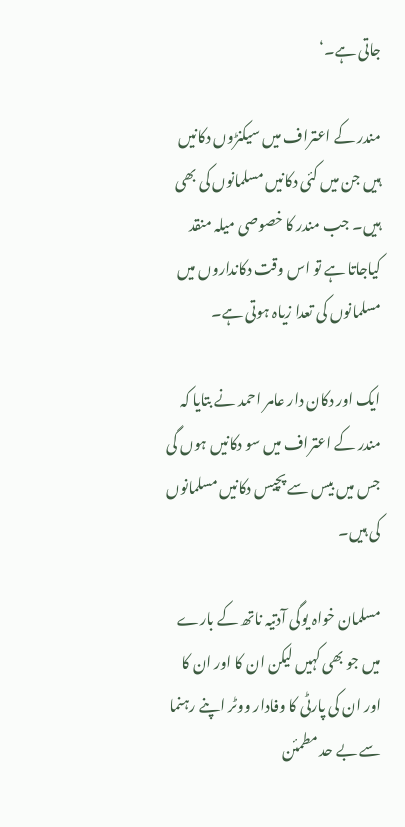جاتی ہے۔‘

مندر کے اعتراف میں سیکنڑوں دکانیں ہیں جن میں کئی دکانیں مسلمانوں کی بھی ہیں۔ جب مندر کا خصوصی میلہ منقد کیاجاتا ہے تو اس وقت دکانداروں میں مسلمانوں کی تعدا زیاہ ہوتی ہے۔

ایک اور دکان دار عامر احمد نے بتایا کہ مندر کے اعتراف میں سو دکانیں ہوں گی جس ميں بیس سے پچیس دکانیں مسلمانوں کی ہیں۔

مسلمان خواہ یوگی آدتیہ ناتھ کے بارے میں جو بھی کہیں لیکن ان کا اور ان کا اور ان کی پارٹی کا وفادار ووٹر اپنے رہنما سے بے حد مطمئن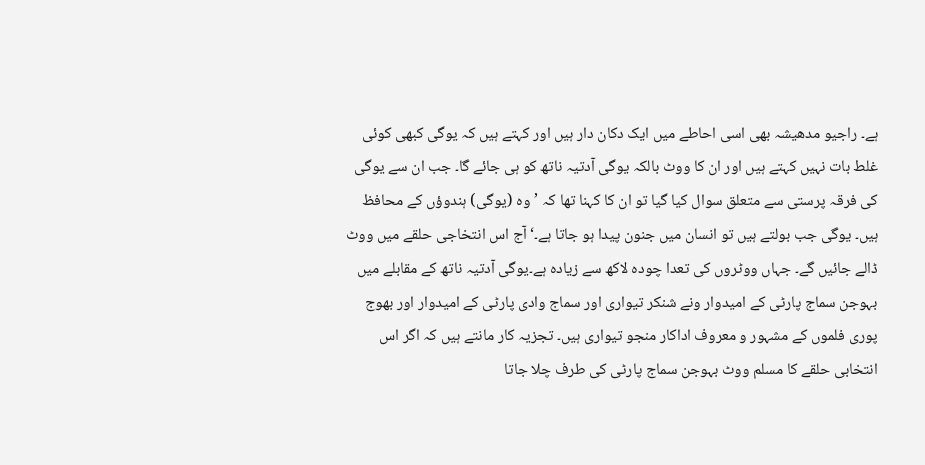ہے۔ راجیو مدھیشہ بھی اسی احاطے میں ایک دکان دار ہیں اور کہتے ہیں کہ یوگی کبھی کوئی غلط بات نہيں کہتے ہیں اور ان کا ووٹ بالکہ یوگی آدتیہ ناتھ کو ہی جائے گا۔ جب ان سے یوگی کی فرقہ پرستی سے متعلق سوال کیا گیا تو ان کا کہنا تھا کہ ’وہ (یوگی) ہندوؤں کے محافظ ہیں۔ یوگی جب بولتے ہیں تو انسان میں جنون پیدا ہو جاتا ہے۔‘ آج اس انتخاجی حلقے میں ووٹ ڈالے جائيں گے۔ جہاں ووٹروں کی تعدا چودہ لاکھ سے زیادہ ہے۔یوگی آدتیہ ناتھ کے مقابلے میں بہوجن سماج پارٹی کے امیدوار ونے شنکر تیواری اور سماج وادی پارٹی کے امیدوار اور بھوج پوری فلموں کے مشہور و معروف اداکار منجو تیواری ہیں۔ تجزیہ کار مانتے ہيں کہ اگر اس انتخابی حلقے کا مسلم ووٹ بہوجن سماج پارٹی کی طرف چلا جاتا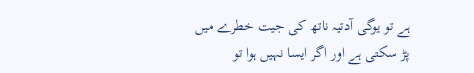ہے تو یوگی آدتیہ ناتھ کی جیت خطرے میں پڑ سکتی ہے اور اگر ایسا نہیں ہوا تو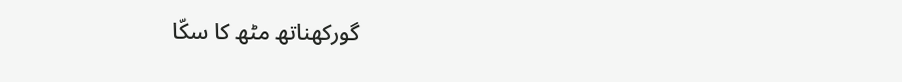گورکھناتھ مٹھ کا سکّا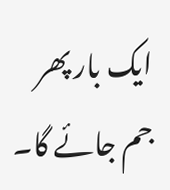ایک بار پھر جم جائے گا۔